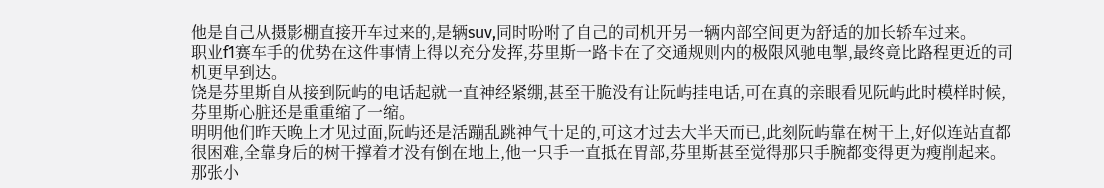他是自己从摄影棚直接开车过来的,是辆suv,同时吩咐了自己的司机开另一辆内部空间更为舒适的加长轿车过来。
职业f1赛车手的优势在这件事情上得以充分发挥,芬里斯一路卡在了交通规则内的极限风驰电掣,最终竟比路程更近的司机更早到达。
饶是芬里斯自从接到阮屿的电话起就一直神经紧绷,甚至干脆没有让阮屿挂电话,可在真的亲眼看见阮屿此时模样时候,芬里斯心脏还是重重缩了一缩。
明明他们昨天晚上才见过面,阮屿还是活蹦乱跳神气十足的,可这才过去大半天而已,此刻阮屿靠在树干上,好似连站直都很困难,全靠身后的树干撑着才没有倒在地上,他一只手一直抵在胃部,芬里斯甚至觉得那只手腕都变得更为瘦削起来。
那张小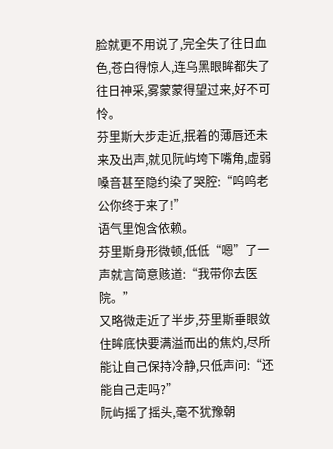脸就更不用说了,完全失了往日血色,苍白得惊人,连乌黑眼眸都失了往日神采,雾蒙蒙得望过来,好不可怜。
芬里斯大步走近,抿着的薄唇还未来及出声,就见阮屿垮下嘴角,虚弱嗓音甚至隐约染了哭腔:“呜呜老公你终于来了!”
语气里饱含依赖。
芬里斯身形微顿,低低“嗯”了一声就言简意赅道:“我带你去医院。”
又略微走近了半步,芬里斯垂眼敛住眸底快要满溢而出的焦灼,尽所能让自己保持冷静,只低声问:“还能自己走吗?”
阮屿摇了摇头,毫不犹豫朝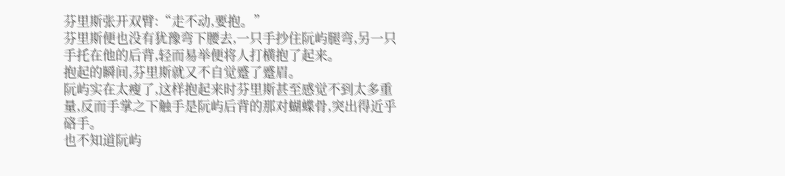芬里斯张开双臂:“走不动,要抱。”
芬里斯便也没有犹豫弯下腰去,一只手抄住阮屿腿弯,另一只手托在他的后背,轻而易举便将人打横抱了起来。
抱起的瞬间,芬里斯就又不自觉蹙了蹙眉。
阮屿实在太瘦了,这样抱起来时芬里斯甚至感觉不到太多重量,反而手掌之下触手是阮屿后背的那对蝴蝶骨,突出得近乎硌手。
也不知道阮屿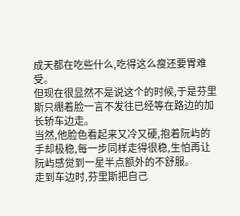成天都在吃些什么,吃得这么瘦还要胃难受。
但现在很显然不是说这个的时候,于是芬里斯只绷着脸一言不发往已经等在路边的加长轿车边走。
当然,他脸色看起来又冷又硬,抱着阮屿的手却极稳,每一步同样走得很稳,生怕再让阮屿感觉到一星半点额外的不舒服。
走到车边时,芬里斯把自己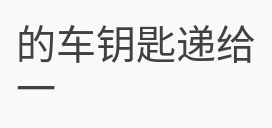的车钥匙递给一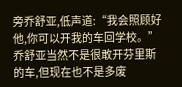旁乔舒亚,低声道:“我会照顾好他,你可以开我的车回学校。”
乔舒亚当然不是很敢开芬里斯的车,但现在也不是多废